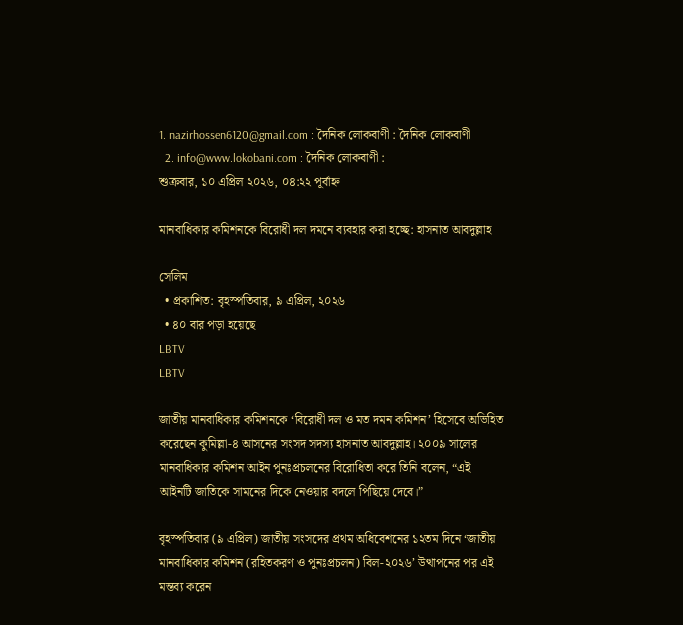1. nazirhossen6120@gmail.com : দৈনিক লোকবাণী : দৈনিক লোকবাণী
  2. info@www.lokobani.com : দৈনিক লোকবাণী :
শুক্রবার, ১০ এপ্রিল ২০২৬, ০৪:২২ পূর্বাহ্ন

মানবাধিকার কমিশনকে বিরোধী দল দমনে ব্যবহার করা হচ্ছে: হাসনাত আবদুল্লাহ

সেলিম
  • প্রকাশিত: বৃহস্পতিবার, ৯ এপ্রিল, ২০২৬
  • ৪০ বার পড়া হয়েছে
LBTV
LBTV

জাতীয় মানবাধিকার কমিশনকে ‘বিরোধী দল ও মত দমন কমিশন’ হিসেবে অভিহিত করেছেন কুমিল্লা-৪ আসনের সংসদ সদস্য হাসনাত আবদুল্লাহ। ২০০৯ সালের মানবাধিকার কমিশন আইন পুনঃপ্রচলনের বিরোধিতা করে তিনি বলেন, “এই আইনটি জাতিকে সামনের দিকে নেওয়ার বদলে পিছিয়ে দেবে।”

বৃহস্পতিবার (৯ এপ্রিল) জাতীয় সংসদের প্রথম অধিবেশনের ১২তম দিনে ‘জাতীয় মানবাধিকার কমিশন (রহিতকরণ ও পুনঃপ্রচলন) বিল-২০২৬’ উত্থাপনের পর এই মন্তব্য করেন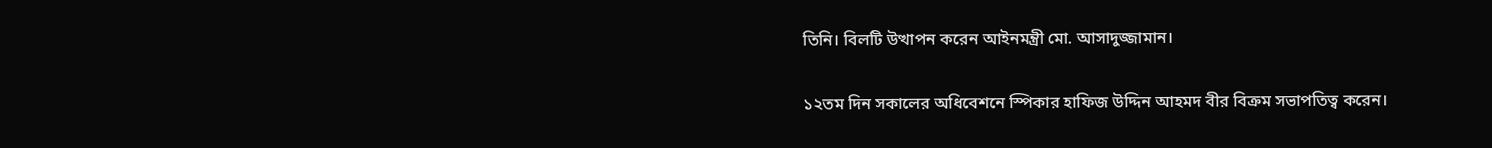তিনি। বিলটি উত্থাপন করেন আইনমন্ত্রী মো. আসাদুজ্জামান।

১২তম দিন সকালের অধিবেশনে স্পিকার হাফিজ উদ্দিন আহমদ বীর বিক্রম সভাপতিত্ব করেন।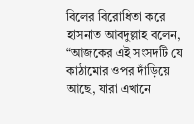বিলের বিরোধিতা করে হাসনাত আবদুল্লাহ বলেন, “আজকের এই সংসদটি যে কাঠামোর ওপর দাঁড়িয়ে আছে, যারা এখানে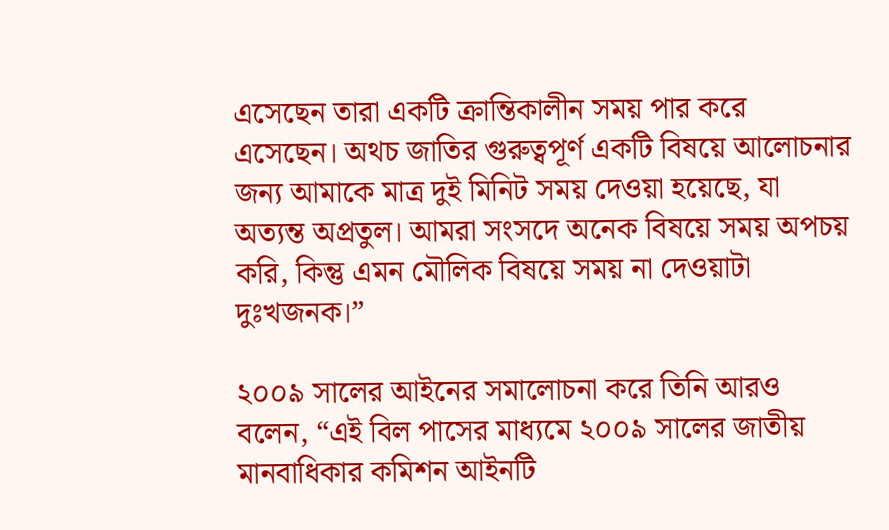এসেছেন তারা একটি ক্রান্তিকালীন সময় পার করে এসেছেন। অথচ জাতির গুরুত্বপূর্ণ একটি বিষয়ে আলোচনার জন্য আমাকে মাত্র দুই মিনিট সময় দেওয়া হয়েছে, যা অত্যন্ত অপ্রতুল। আমরা সংসদে অনেক বিষয়ে সময় অপচয় করি, কিন্তু এমন মৌলিক বিষয়ে সময় না দেওয়াটা দুঃখজনক।”

২০০৯ সালের আইনের সমালোচনা করে তিনি আরও বলেন, “এই বিল পাসের মাধ্যমে ২০০৯ সালের জাতীয় মানবাধিকার কমিশন আইনটি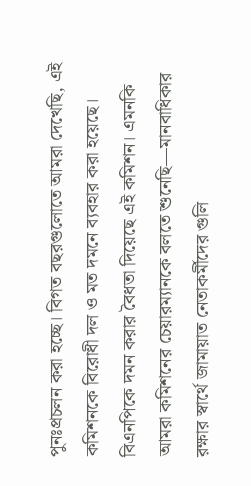পুনঃপ্রচলন করা হচ্ছে। বিগত বছরগুলোতে আমরা দেখেছি, এই কমিশনকে বিরোধী দল ও মত দমনে ব্যবহার করা হয়েছে। বিএনপিকে দমন করার বৈধতা দিয়েছে এই কমিশন। এমনকি আমরা কমিশনের চেয়ারম্যানকে বলতে শুনেছি—মানবাধিকার রক্ষার স্বার্থে জামায়াত নেতাকর্মীদের গুলি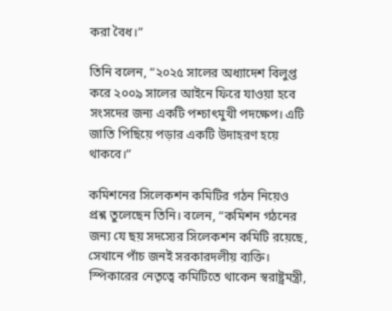করা বৈধ।”

তিনি বলেন, “২০২৫ সালের অধ্যাদেশ বিলুপ্ত করে ২০০৯ সালের আইনে ফিরে যাওয়া হবে সংসদের জন্য একটি পশ্চাৎমুখী পদক্ষেপ। এটি জাতি পিছিয়ে পড়ার একটি উদাহরণ হয়ে থাকবে।”

কমিশনের সিলেকশন কমিটির গঠন নিয়েও প্রশ্ন তুলেছেন তিনি। বলেন, “কমিশন গঠনের জন্য যে ছয় সদস্যের সিলেকশন কমিটি রয়েছে, সেখানে পাঁচ জনই সরকারদলীয় ব্যক্তি। স্পিকারের নেতৃত্বে কমিটিতে থাকেন স্বরাষ্ট্রমন্ত্রী,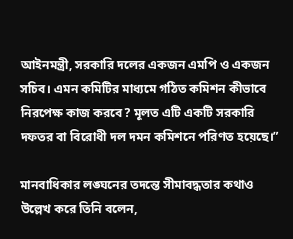আইনমন্ত্রী, সরকারি দলের একজন এমপি ও একজন সচিব। এমন কমিটির মাধ্যমে গঠিত কমিশন কীভাবে নিরপেক্ষ কাজ করবে? মূলত এটি একটি সরকারি দফতর বা বিরোধী দল দমন কমিশনে পরিণত হয়েছে।”

মানবাধিকার লঙ্ঘনের তদন্তে সীমাবদ্ধতার কথাও উল্লেখ করে তিনি বলেন,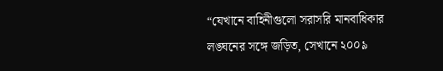“যেখানে বাহিনীগুলো সরাসরি মানবাধিকার লঙ্ঘনের সঙ্গে জড়িত, সেখানে ২০০৯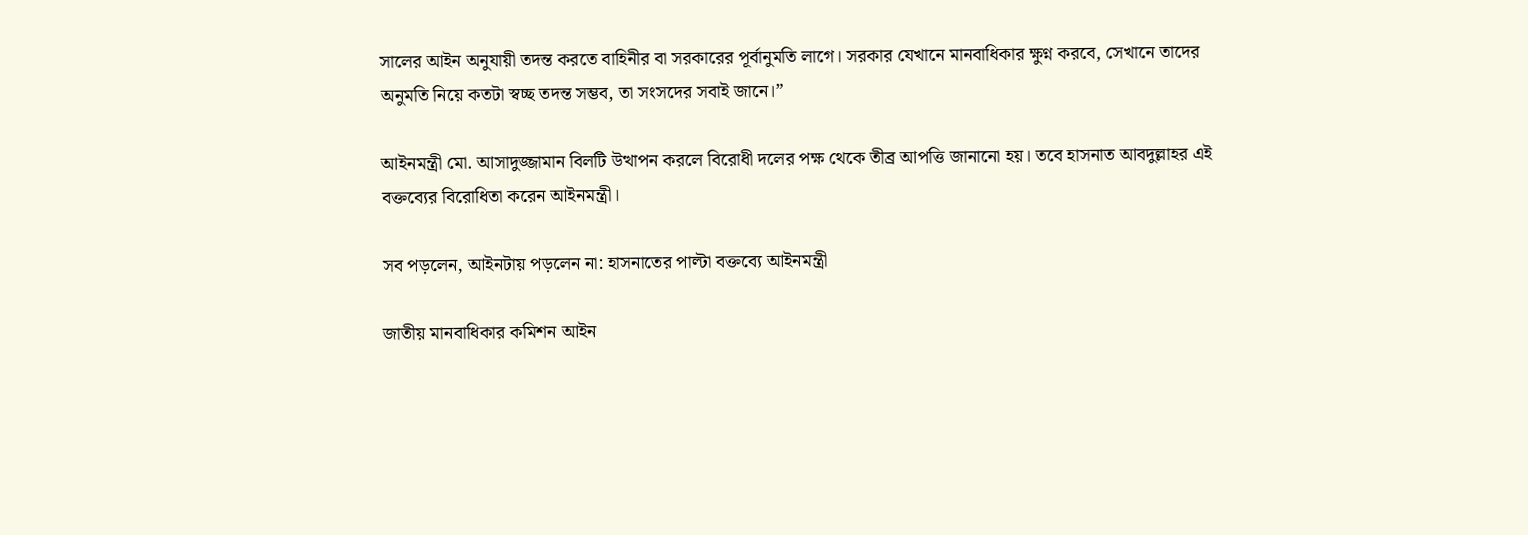সালের আইন অনুযায়ী তদন্ত করতে বাহিনীর বা সরকারের পূর্বানুমতি লাগে। সরকার যেখানে মানবাধিকার ক্ষুণ্ন করবে, সেখানে তাদের অনুমতি নিয়ে কতটা স্বচ্ছ তদন্ত সম্ভব, তা সংসদের সবাই জানে।”

আইনমন্ত্রী মো. আসাদুজ্জামান বিলটি উত্থাপন করলে বিরোধী দলের পক্ষ থেকে তীব্র আপত্তি জানানো হয়। তবে হাসনাত আবদুল্লাহর এই বক্তব্যের বিরোধিতা করেন আইনমন্ত্রী।

সব পড়লেন, আইনটায় পড়লেন না: হাসনাতের পাল্টা বক্তব্যে আইনমন্ত্রী

জাতীয় মানবাধিকার কমিশন আইন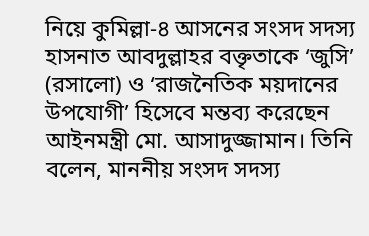নিয়ে কুমিল্লা-৪ আসনের সংসদ সদস্য হাসনাত আবদুল্লাহর বক্তৃতাকে ‘জুসি’ (রসালো) ও ‘রাজনৈতিক ময়দানের উপযোগী’ হিসেবে মন্তব্য করেছেন আইনমন্ত্রী মো. আসাদুজ্জামান। তিনি বলেন, মাননীয় সংসদ সদস্য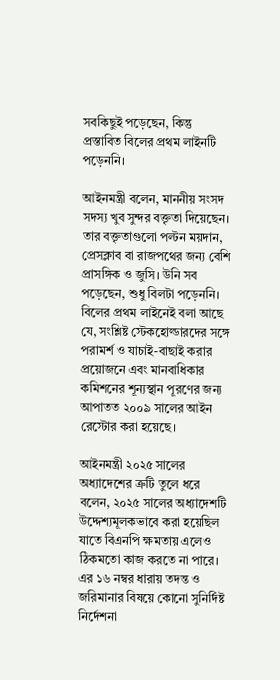সবকিছুই পড়েছেন, কিন্তু প্রস্তাবিত বিলের প্রথম লাইনটি পড়েননি।

আইনমন্ত্রী বলেন, মাননীয় সংসদ সদস্য খুব সুন্দর বক্তৃতা দিয়েছেন। তার বক্তৃতাগুলো পল্টন ময়দান, প্রেসক্লাব বা রাজপথের জন্য বেশি প্রাসঙ্গিক ও জুসি। উনি সব পড়েছেন, শুধু বিলটা পড়েননি। বিলের প্রথম লাইনেই বলা আছে যে, সংশ্লিষ্ট স্টেকহোল্ডারদের সঙ্গে পরামর্শ ও যাচাই-বাছাই করার প্রয়োজনে এবং মানবাধিকার কমিশনের শূন্যস্থান পূরণের জন্য আপাতত ২০০৯ সালের আইন রেস্টোর করা হয়েছে।

আইনমন্ত্রী ২০২৫ সালের অধ্যাদেশের ত্রুটি তুলে ধরে বলেন, ২০২৫ সালের অধ্যাদেশটি উদ্দেশ্যমূলকভাবে করা হয়েছিল যাতে বিএনপি ক্ষমতায় এলেও ঠিকমতো কাজ করতে না পারে। এর ১৬ নম্বর ধারায় তদন্ত ও জরিমানার বিষয়ে কোনো সুনির্দিষ্ট নির্দেশনা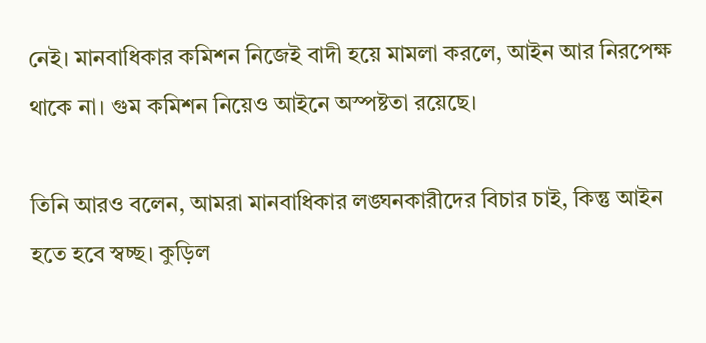নেই। মানবাধিকার কমিশন নিজেই বাদী হয়ে মামলা করলে, আইন আর নিরপেক্ষ থাকে না। গুম কমিশন নিয়েও আইনে অস্পষ্টতা রয়েছে।

তিনি আরও বলেন, আমরা মানবাধিকার লঙ্ঘনকারীদের বিচার চাই, কিন্তু আইন হতে হবে স্বচ্ছ। কুড়িল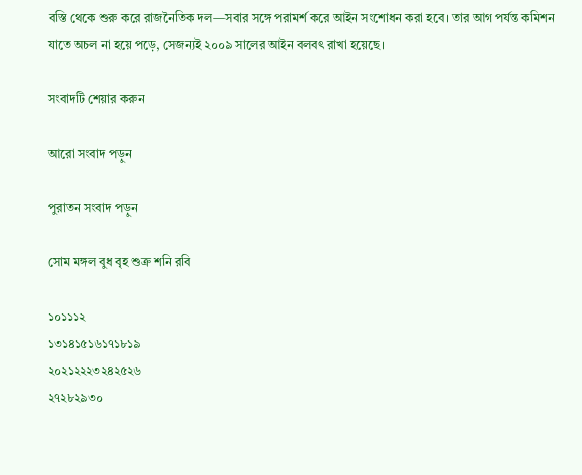বস্তি থেকে শুরু করে রাজনৈতিক দল—সবার সঙ্গে পরামর্শ করে আইন সংশোধন করা হবে। তার আগ পর্যন্ত কমিশন যাতে অচল না হয়ে পড়ে, সেজন্যই ২০০৯ সালের আইন বলবৎ রাখা হয়েছে।

সংবাদটি শেয়ার করুন

আরো সংবাদ পড়ুন

পুরাতন সংবাদ পড়ুন

সোম মঙ্গল বুধ বৃহ শুক্র শনি রবি

১০১১১২
১৩১৪১৫১৬১৭১৮১৯
২০২১২২২৩২৪২৫২৬
২৭২৮২৯৩০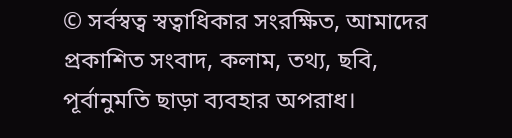© সর্বস্বত্ব স্বত্বাধিকার সংরক্ষিত, আমাদের প্রকাশিত সংবাদ, কলাম, তথ্য, ছবি, পূর্বানুমতি ছাড়া ব্যবহার অপরাধ।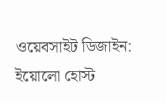ওয়েবসাইট ডিজাইন: ইয়োলো হোস্ট